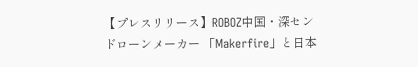【プレスリリース】ROBOZ中国・深センドローンメーカー 「Makerfire」と日本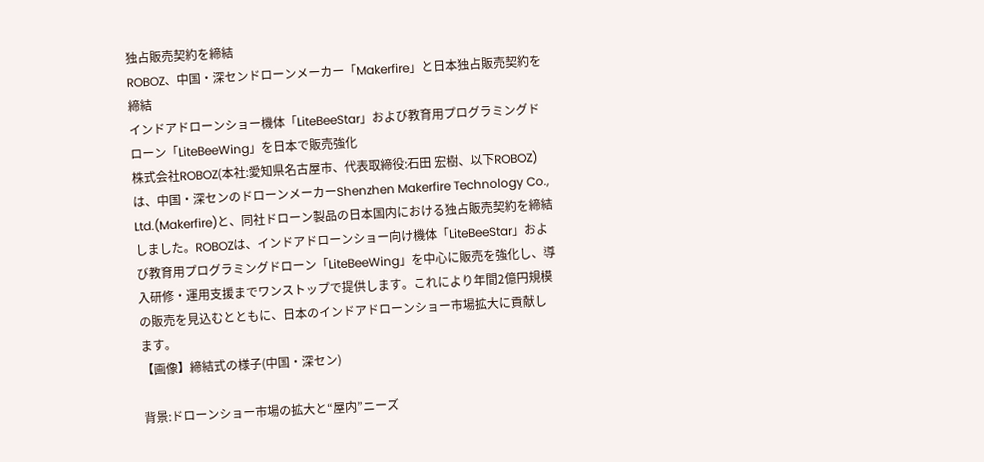独占販売契約を締結
ROBOZ、中国・深センドローンメーカー「Makerfire」と日本独占販売契約を締結
インドアドローンショー機体「LiteBeeStar」および教育用プログラミングドローン「LiteBeeWing」を日本で販売強化
株式会社ROBOZ(本社:愛知県名古屋市、代表取締役:石田 宏樹、以下ROBOZ)は、中国・深センのドローンメーカーShenzhen Makerfire Technology Co., Ltd.(Makerfire)と、同社ドローン製品の日本国内における独占販売契約を締結しました。ROBOZは、インドアドローンショー向け機体「LiteBeeStar」および教育用プログラミングドローン「LiteBeeWing」を中心に販売を強化し、導入研修・運用支援までワンストップで提供します。これにより年間2億円規模の販売を見込むとともに、日本のインドアドローンショー市場拡大に貢献します。
【画像】締結式の様子(中国・深セン)

背景:ドローンショー市場の拡大と“屋内”ニーズ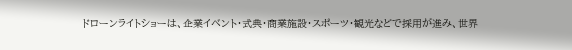ドローンライトショーは、企業イベント・式典・商業施設・スポーツ・観光などで採用が進み、世界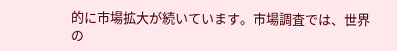的に市場拡大が続いています。市場調査では、世界の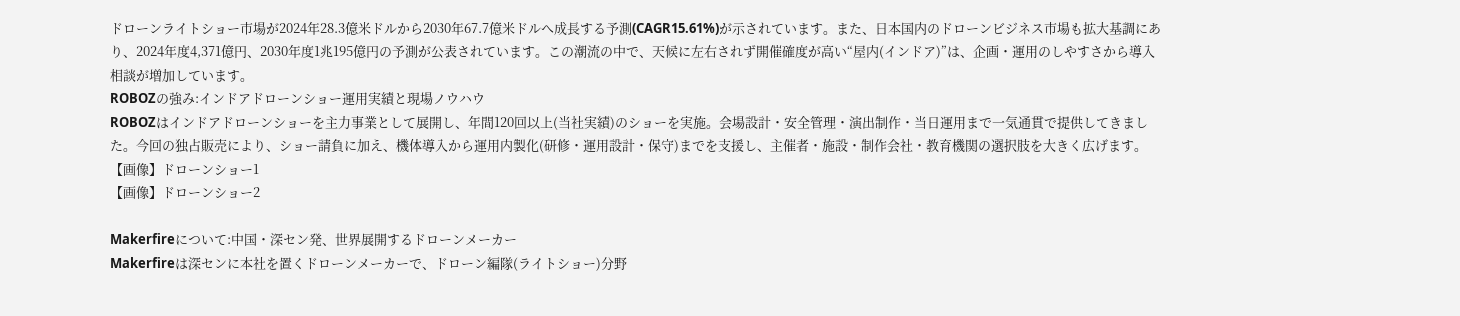ドローンライトショー市場が2024年28.3億米ドルから2030年67.7億米ドルへ成長する予測(CAGR15.61%)が示されています。また、日本国内のドローンビジネス市場も拡大基調にあり、2024年度4,371億円、2030年度1兆195億円の予測が公表されています。この潮流の中で、天候に左右されず開催確度が高い“屋内(インドア)”は、企画・運用のしやすさから導入相談が増加しています。
ROBOZの強み:インドアドローンショー運用実績と現場ノウハウ
ROBOZはインドアドローンショーを主力事業として展開し、年間120回以上(当社実績)のショーを実施。会場設計・安全管理・演出制作・当日運用まで一気通貫で提供してきました。今回の独占販売により、ショー請負に加え、機体導入から運用内製化(研修・運用設計・保守)までを支援し、主催者・施設・制作会社・教育機関の選択肢を大きく広げます。
【画像】ドローンショー1
【画像】ドローンショー2

Makerfireについて:中国・深セン発、世界展開するドローンメーカー
Makerfireは深センに本社を置くドローンメーカーで、ドローン編隊(ライトショー)分野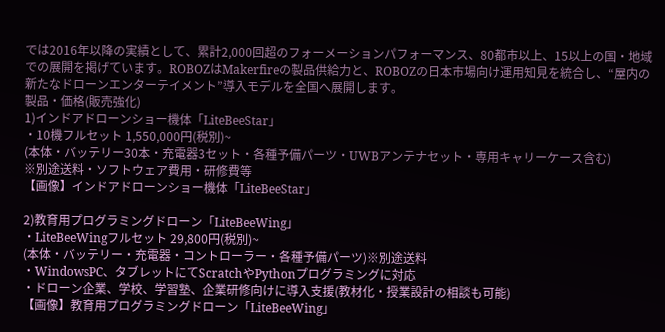では2016年以降の実績として、累計2,000回超のフォーメーションパフォーマンス、80都市以上、15以上の国・地域での展開を掲げています。ROBOZはMakerfireの製品供給力と、ROBOZの日本市場向け運用知見を統合し、“屋内の新たなドローンエンターテイメント”導入モデルを全国へ展開します。
製品・価格(販売強化)
1)インドアドローンショー機体「LiteBeeStar」
・10機フルセット 1,550,000円(税別)~
(本体・バッテリー30本・充電器3セット・各種予備パーツ・UWBアンテナセット・専用キャリーケース含む)
※別途送料・ソフトウェア費用・研修費等
【画像】インドアドローンショー機体「LiteBeeStar」

2)教育用プログラミングドローン「LiteBeeWing」
・LiteBeeWingフルセット 29,800円(税別)~
(本体・バッテリー・充電器・コントローラー・各種予備パーツ)※別途送料
・WindowsPC、タブレットにてScratchやPythonプログラミングに対応
・ドローン企業、学校、学習塾、企業研修向けに導入支援(教材化・授業設計の相談も可能)
【画像】教育用プログラミングドローン「LiteBeeWing」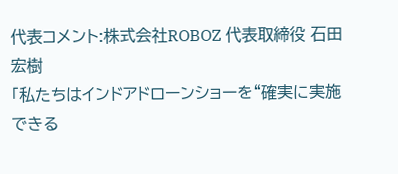代表コメント:株式会社ROBOZ 代表取締役 石田 宏樹
「私たちはインドアドローンショーを“確実に実施できる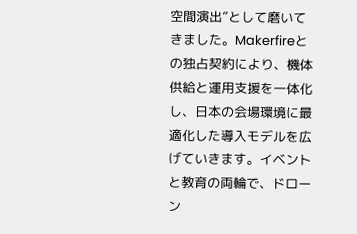空間演出”として磨いてきました。Makerfireとの独占契約により、機体供給と運用支援を一体化し、日本の会場環境に最適化した導入モデルを広げていきます。イベントと教育の両輪で、ドローン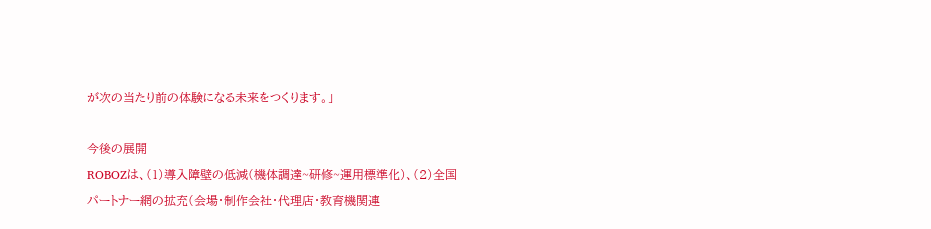が次の当たり前の体験になる未来をつくります。」

今後の展開
ROBOZは、(1)導入障壁の低減(機体調達~研修~運用標準化)、(2)全国パートナー網の拡充(会場・制作会社・代理店・教育機関連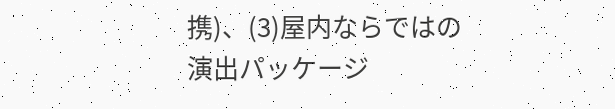携)、(3)屋内ならではの演出パッケージ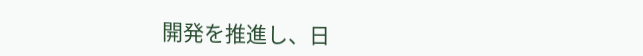開発を推進し、日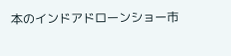本のインドアドローンショー市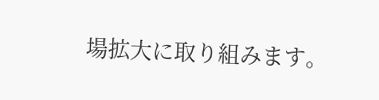場拡大に取り組みます。